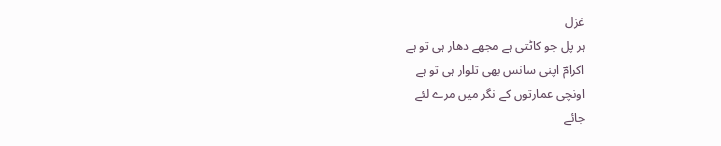غزل
ہر پل جو کاٹتی ہے مجھے دھار ہی تو ہے
اکرامؔ اپنی سانس بھی تلوار ہی تو ہے
اونچی عمارتوں کے نگر میں مرے لئے
جائے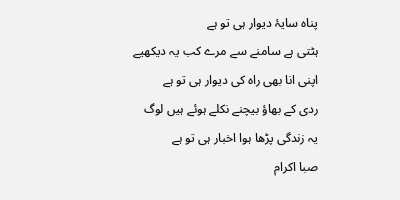پناہ سایۂ دیوار ہی تو ہے
ہٹتی ہے سامنے سے مرے کب یہ دیکھیے
اپنی انا بھی راہ کی دیوار ہی تو ہے
ردی کے بھاؤ بیچنے نکلے ہوئے ہیں لوگ
یہ زندگی پڑھا ہوا اخبار ہی تو ہے
صبا اکرام